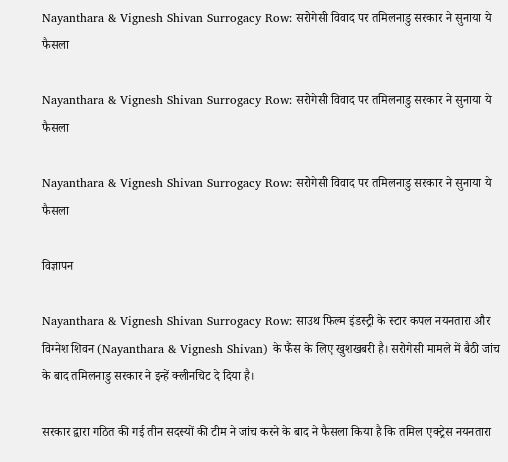Nayanthara & Vignesh Shivan Surrogacy Row: सरोगेसी विवाद पर तमिलनाडु सरकार ने सुनाया ये फैसला

Nayanthara & Vignesh Shivan Surrogacy Row: सरोगेसी विवाद पर तमिलनाडु सरकार ने सुनाया ये फैसला

Nayanthara & Vignesh Shivan Surrogacy Row: सरोगेसी विवाद पर तमिलनाडु सरकार ने सुनाया ये फैसला

विज्ञापन

Nayanthara & Vignesh Shivan Surrogacy Row: साउथ फिल्म इंडस्ट्री के स्टार कपल नयनतारा और विग्नेश शिवन (Nayanthara & Vignesh Shivan) के फैंस के लिए खुशखबरी है। सरोगेसी मामले में बैठी जांच के बाद तमिलनाडु सरकार ने इन्हें क्लीनचिट दे दिया है।

सरकार द्वारा गठित की गई तीन सदस्यों की टीम ने जांच करने के बाद ने फैसला किया है कि तमिल एक्ट्रेस नयनतारा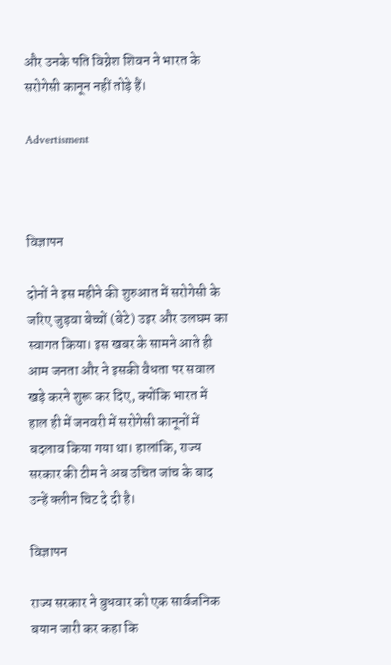और उनके पति विग्नेश शिवन ने भारत के सरोगेसी कानून नहीं तोड़े हैं।

Advertisment



विज्ञापन

दोनों ने इस महीने की शुरुआत में सरोगेसी के जरिए जुड़वा बेच्चों (बेटे) उइर और उलघम का स्वागत किया। इस खबर के सामने आते ही आम जनता और ने इसकी वैधता पर सवाल खड़े करने शुरू कर दिए, क्योंकि भारत में हाल ही में जनवरी में सरोगेसी कानूनों में बदलाव किया गया था। हालांकि, राज्य सरकार की टीम ने अब उचित जांच के बाद उन्हें क्लीन चिट दे दी है।

विज्ञापन

राज्य सरकार ने बुधवार को एक सार्वजनिक बयान जारी कर कहा कि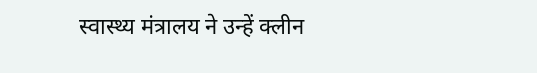स्वास्थ्य मंत्रालय ने उन्हें क्लीन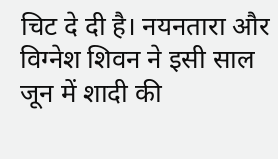चिट दे दी है। नयनतारा और विग्नेश शिवन ने इसी साल जून में शादी की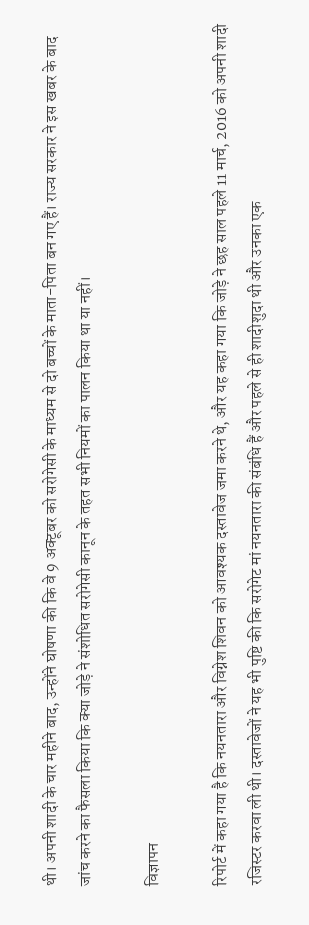थी। अपनी शादी के चार महीने बाद, उन्होंने घोषणा की कि वे 9 अक्टूबर को सरोगेसी के माध्यम से दो बच्चों के माता-पिता बन गए हैं। राज्य सरकार ने इस खबर के बाद जांच करने का फैसला किया कि क्या जोड़े ने संशोधित सरोगेसी कानून के तहत सभी नियमों का पालन किया था या नहीं।

विज्ञापन

रिपोर्ट में कहा गया है कि नयनतारा और विग्नेश शिवन को आवश्यक दस्तावेज जमा करने थे, और यह कहा गया कि जोड़े ने छह साल पहले 11 मार्च, 2016 को अपनी शादी रजिस्टर करवा ली थी। दस्तावेजों ने यह भी पुष्टि की कि सरोगेट मां नयनतारा की संबंधि हैं और पहले से ही शादीशुदा थी और उनका एक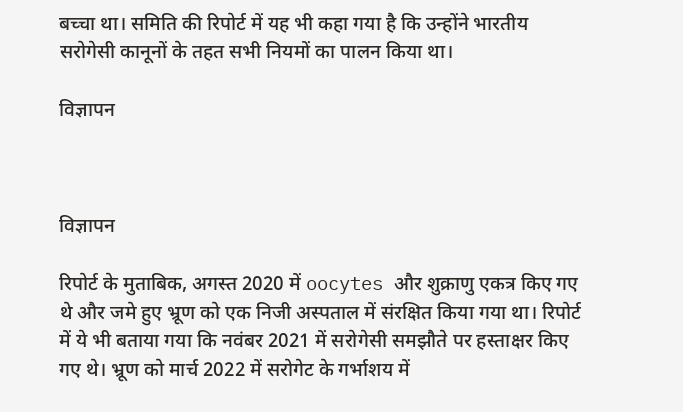बच्चा था। समिति की रिपोर्ट में यह भी कहा गया है कि उन्होंने भारतीय सरोगेसी कानूनों के तहत सभी नियमों का पालन किया था।

विज्ञापन



विज्ञापन

रिपोर्ट के मुताबिक, अगस्त 2020 में oocytes और शुक्राणु एकत्र किए गए थे और जमे हुए भ्रूण को एक निजी अस्पताल में संरक्षित किया गया था। रिपोर्ट में ये भी बताया गया कि नवंबर 2021 में सरोगेसी समझौते पर हस्ताक्षर किए गए थे। भ्रूण को मार्च 2022 में सरोगेट के गर्भाशय में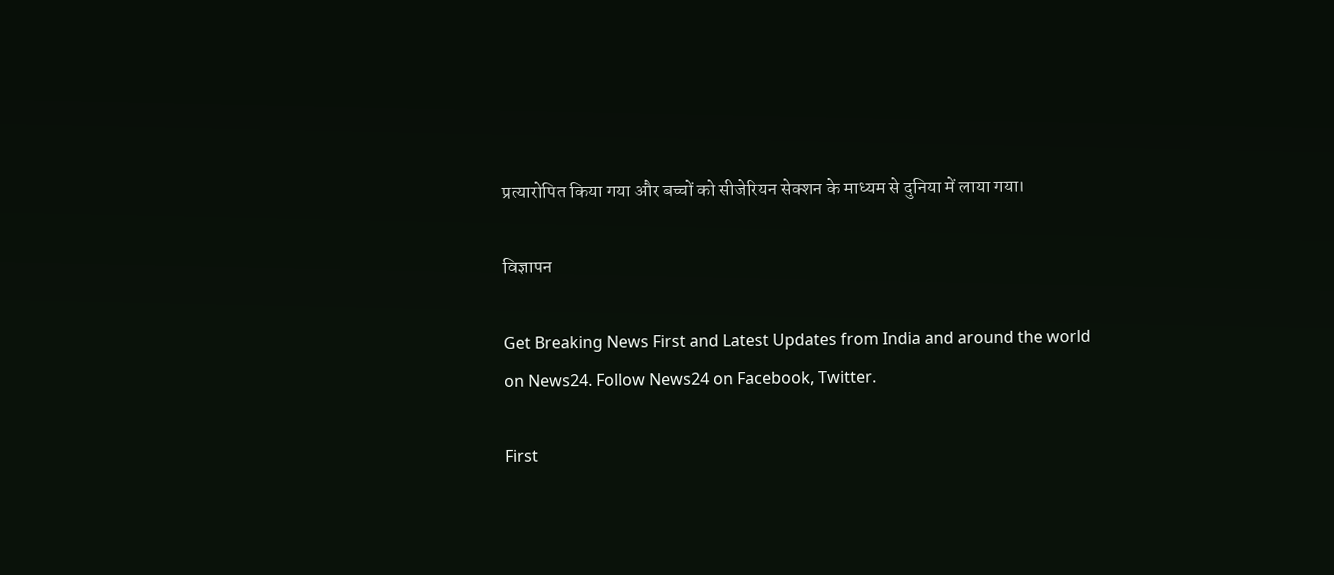प्रत्यारोपित किया गया और बच्चों को सीजेरियन सेक्शन के माध्यम से दुनिया में लाया गया।

विज्ञापन

Get Breaking News First and Latest Updates from India and around the world on News24. Follow News24 on Facebook, Twitter.

First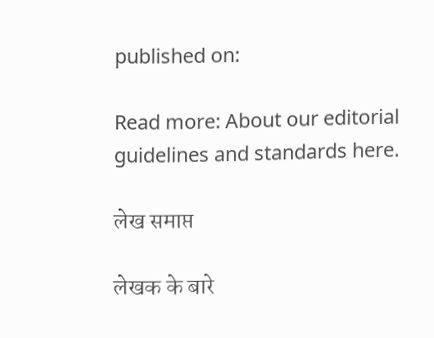published on:

Read more: About our editorial guidelines and standards here.

लेख समाप्त

लेखक के बारे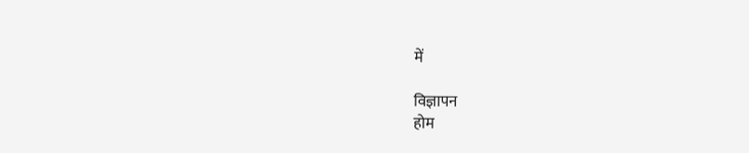में

विज्ञापन
होम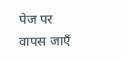पेज पर वापस जाएँ